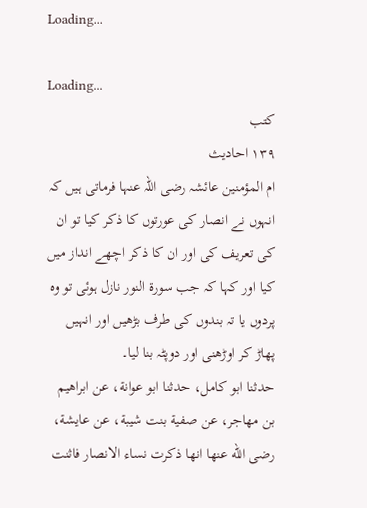Loading...

Loading...
کتب
۱۳۹ احادیث
ام المؤمنین عائشہ رضی اللہ عنہا فرماتی ہیں کہ انہوں نے انصار کی عورتوں کا ذکر کیا تو ان کی تعریف کی اور ان کا ذکر اچھے انداز میں کیا اور کہا کہ جب سورۃ النور نازل ہوئی تو وہ پردوں یا تہ بندوں کی طرف بڑھیں اور انہیں پھاڑ کر اوڑھنی اور دوپٹہ بنا لیا۔
حدثنا ابو كامل، حدثنا ابو عوانة، عن ابراهيم بن مهاجر، عن صفية بنت شيبة، عن عايشة، رضى الله عنها انها ذكرت نساء الانصار فاثنت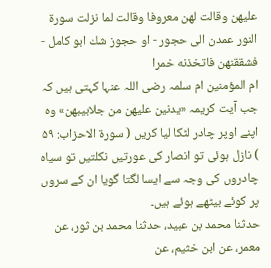عليهن وقالت لهن معروفا وقالت لما نزلت سورة النور عمدن الى حجور - او حجوز شك ابو كامل - فشققنهن فاتخذنه خمرا
ام المؤمنین ام سلمہ رضی اللہ عنہا کہتی ہیں کہ جب آیت کریمہ «يدنين عليهن من جلابيبهن» وہ اپنے اوپر چادر لٹکا لیا کریں ( سورۃ الاحزاب: ۵۹ ) نازل ہوئی تو انصار کی عورتیں نکلتیں تو سیاہ چادروں کی وجہ سے ایسا لگتا گویا ان کے سروں پر کوئے بیٹھے ہوئے ہیں۔
حدثنا محمد بن عبيد، حدثنا محمد بن ثور، عن معمر، عن ابن خثيم، عن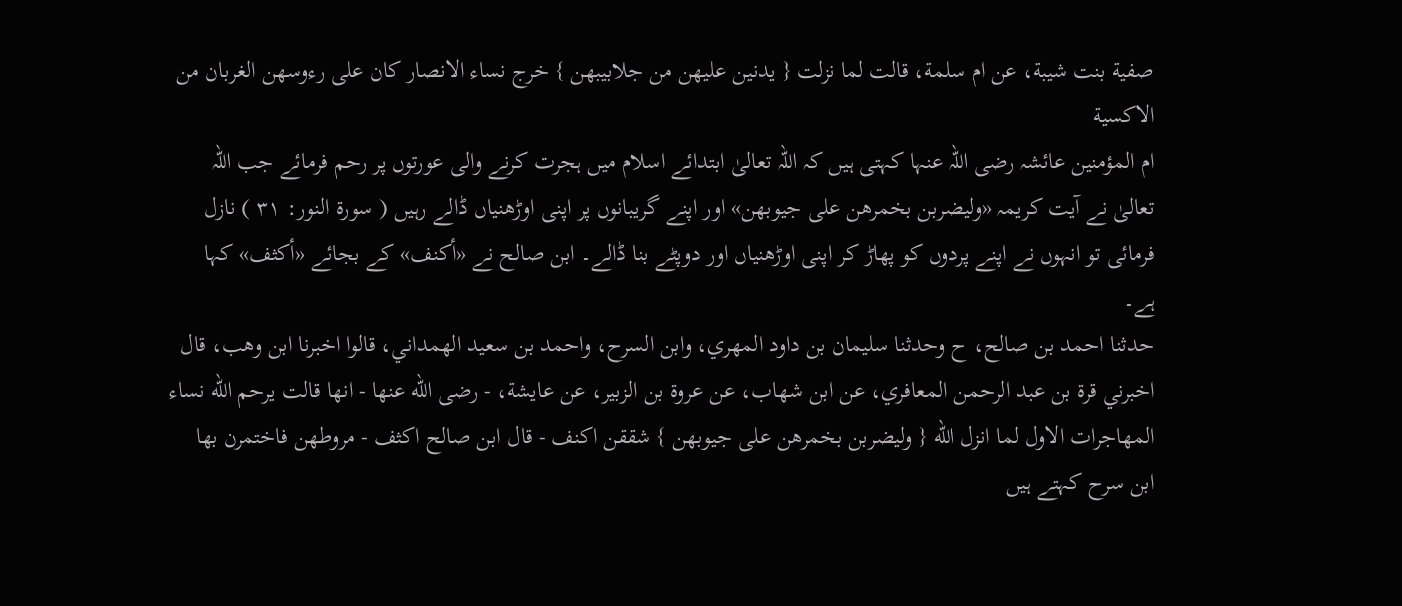صفية بنت شيبة، عن ام سلمة، قالت لما نزلت { يدنين عليهن من جلابيبهن } خرج نساء الانصار كان على رءوسهن الغربان من الاكسية
ام المؤمنین عائشہ رضی اللہ عنہا کہتی ہیں کہ اللہ تعالیٰ ابتدائے اسلام میں ہجرت کرنے والی عورتوں پر رحم فرمائے جب اللہ تعالیٰ نے آیت کریمہ «وليضربن بخمرهن على جيوبهن» اور اپنے گریبانوں پر اپنی اوڑھنیاں ڈالے رہیں ( سورۃ النور: ۳۱ ) نازل فرمائی تو انہوں نے اپنے پردوں کو پھاڑ کر اپنی اوڑھنیاں اور دوپٹے بنا ڈالے۔ ابن صالح نے «أكنف» کے بجائے «أكثف» کہا ہے۔
حدثنا احمد بن صالح، ح وحدثنا سليمان بن داود المهري، وابن السرح، واحمد بن سعيد الهمداني، قالوا اخبرنا ابن وهب، قال اخبرني قرة بن عبد الرحمن المعافري، عن ابن شهاب، عن عروة بن الزبير، عن عايشة، - رضى الله عنها - انها قالت يرحم الله نساء المهاجرات الاول لما انزل الله { وليضربن بخمرهن على جيوبهن } شققن اكنف - قال ابن صالح اكثف - مروطهن فاختمرن بها
ابن سرح کہتے ہیں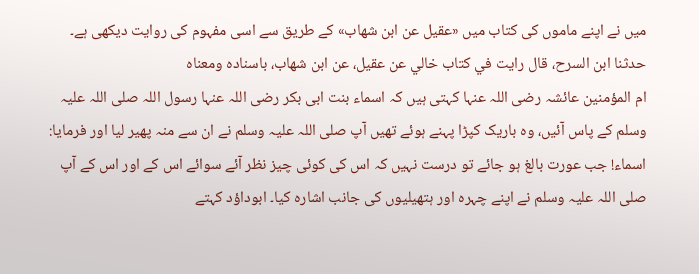میں نے اپنے ماموں کی کتاب میں «عقيل عن ابن شهاب» کے طریق سے اسی مفہوم کی روایت دیکھی ہے۔
حدثنا ابن السرح، قال رايت في كتاب خالي عن عقيل، عن ابن شهاب، باسناده ومعناه
ام المؤمنین عائشہ رضی اللہ عنہا کہتی ہیں کہ اسماء بنت ابی بکر رضی اللہ عنہا رسول اللہ صلی اللہ علیہ وسلم کے پاس آئیں، وہ باریک کپڑا پہنے ہوئے تھیں آپ صلی اللہ علیہ وسلم نے ان سے منہ پھیر لیا اور فرمایا: اسماء! جب عورت بالغ ہو جائے تو درست نہیں کہ اس کی کوئی چیز نظر آئے سوائے اس کے اور اس کے آپ صلی اللہ علیہ وسلم نے اپنے چہرہ اور ہتھیلیوں کی جانب اشارہ کیا۔ ابوداؤد کہتے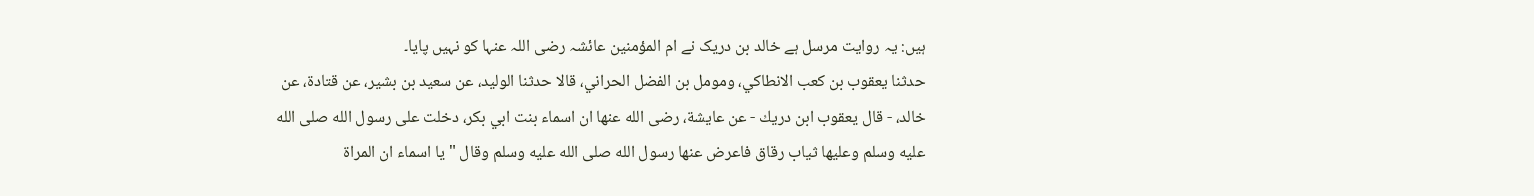ہیں: یہ روایت مرسل ہے خالد بن دریک نے ام المؤمنین عائشہ رضی اللہ عنہا کو نہیں پایا۔
حدثنا يعقوب بن كعب الانطاكي، ومومل بن الفضل الحراني، قالا حدثنا الوليد، عن سعيد بن بشير، عن قتادة، عن خالد، - قال يعقوب ابن دريك - عن عايشة، رضى الله عنها ان اسماء بنت ابي بكر، دخلت على رسول الله صلى الله عليه وسلم وعليها ثياب رقاق فاعرض عنها رسول الله صلى الله عليه وسلم وقال " يا اسماء ان المراة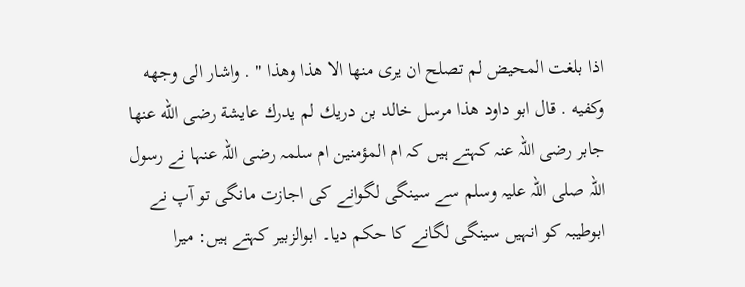اذا بلغت المحيض لم تصلح ان يرى منها الا هذا وهذا " . واشار الى وجهه وكفيه . قال ابو داود هذا مرسل خالد بن دريك لم يدرك عايشة رضى الله عنها
جابر رضی اللہ عنہ کہتے ہیں کہ ام المؤمنین ام سلمہ رضی اللہ عنہا نے رسول اللہ صلی اللہ علیہ وسلم سے سینگی لگوانے کی اجازت مانگی تو آپ نے ابوطیبہ کو انہیں سینگی لگانے کا حکم دیا۔ ابوالزبیر کہتے ہیں: میرا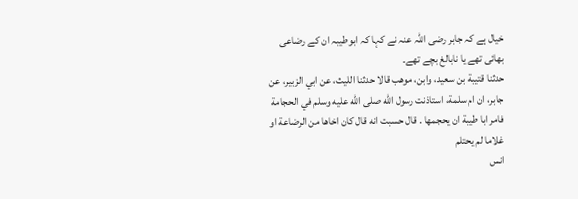خیال ہے کہ جابر رضی اللہ عنہ نے کہا کہ ابوطیبہ ان کے رضاعی بھائی تھے یا نابالغ بچے تھے۔
حدثنا قتيبة بن سعيد، وابن، موهب قالا حدثنا الليث، عن ابي الزبير، عن جابر، ان ام سلمة، استاذنت رسول الله صلى الله عليه وسلم في الحجامة فامر ابا طيبة ان يحجمها . قال حسبت انه قال كان اخاها من الرضاعة او غلاما لم يحتلم
انس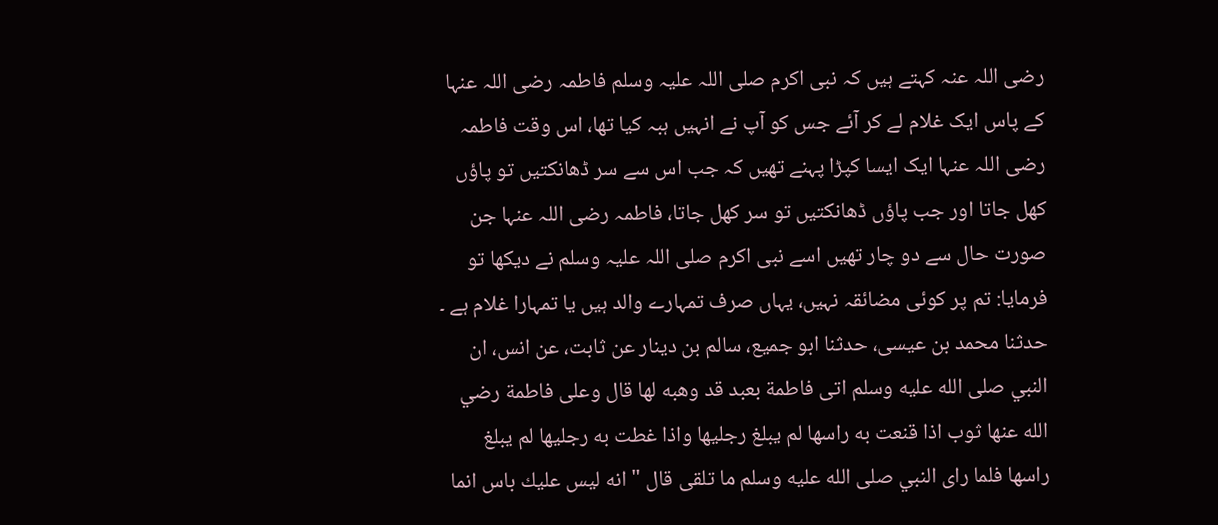رضی اللہ عنہ کہتے ہیں کہ نبی اکرم صلی اللہ علیہ وسلم فاطمہ رضی اللہ عنہا کے پاس ایک غلام لے کر آئے جس کو آپ نے انہیں ہبہ کیا تھا، اس وقت فاطمہ رضی اللہ عنہا ایک ایسا کپڑا پہنے تھیں کہ جب اس سے سر ڈھانکتیں تو پاؤں کھل جاتا اور جب پاؤں ڈھانکتیں تو سر کھل جاتا، فاطمہ رضی اللہ عنہا جن صورت حال سے دو چار تھیں اسے نبی اکرم صلی اللہ علیہ وسلم نے دیکھا تو فرمایا: تم پر کوئی مضائقہ نہیں، یہاں صرف تمہارے والد ہیں یا تمہارا غلام ہے ۔
حدثنا محمد بن عيسى، حدثنا ابو جميع، سالم بن دينار عن ثابت، عن انس، ان النبي صلى الله عليه وسلم اتى فاطمة بعبد قد وهبه لها قال وعلى فاطمة رضي الله عنها ثوب اذا قنعت به راسها لم يبلغ رجليها واذا غطت به رجليها لم يبلغ راسها فلما راى النبي صلى الله عليه وسلم ما تلقى قال " انه ليس عليك باس انما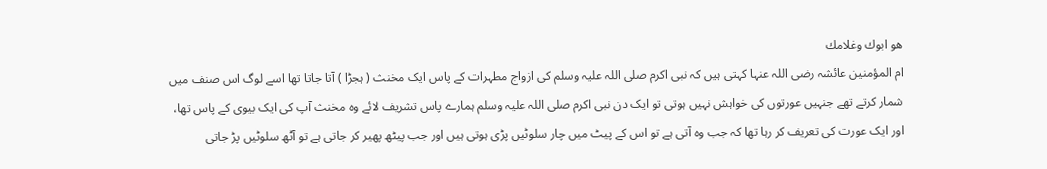هو ابوك وغلامك
ام المؤمنین عائشہ رضی اللہ عنہا کہتی ہیں کہ نبی اکرم صلی اللہ علیہ وسلم کی ازواج مطہرات کے پاس ایک مخنث ( ہجڑا ) آتا جاتا تھا اسے لوگ اس صنف میں شمار کرتے تھے جنہیں عورتوں کی خواہش نہیں ہوتی تو ایک دن نبی اکرم صلی اللہ علیہ وسلم ہمارے پاس تشریف لائے وہ مخنث آپ کی ایک بیوی کے پاس تھا، اور ایک عورت کی تعریف کر رہا تھا کہ جب وہ آتی ہے تو اس کے پیٹ میں چار سلوٹیں پڑی ہوتی ہیں اور جب پیٹھ پھیر کر جاتی ہے تو آٹھ سلوٹیں پڑ جاتی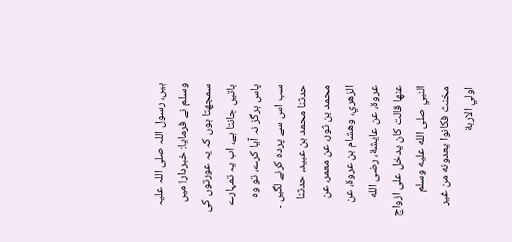ہیں، رسول اللہ صلی اللہ علیہ وسلم نے فرمایا: خبردار! میں سمجھتا ہوں کہ یہ عورتوں کی باتیں جانتا ہے، اب یہ تمہارے پاس ہرگز نہ آیا کرے، تو وہ سب اس سے پردہ کرنے لگیں ۔
حدثنا محمد بن عبيد، حدثنا محمد بن ثور، عن معمر، عن الزهري، وهشام بن عروة، عن عروة، عن عايشة، رضى الله عنها قالت كان يدخل على ازواج النبي صلى الله عليه وسلم مخنث فكانوا يعدونه من غير اولي الاربة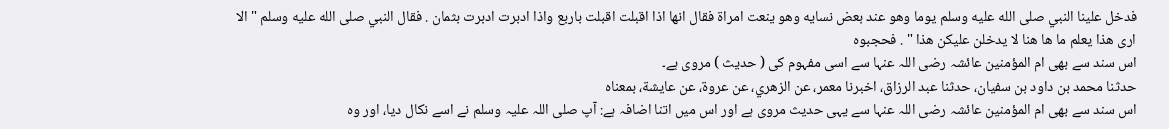فدخل علينا النبي صلى الله عليه وسلم يوما وهو عند بعض نسايه وهو ينعت امراة فقال انها اذا اقبلت اقبلت باربع واذا ادبرت ادبرت بثمان . فقال النبي صلى الله عليه وسلم " الا ارى هذا يعلم ما ها هنا لا يدخلن عليكن هذا " . فحجبوه
اس سند سے بھی ام المؤمنین عائشہ رضی اللہ عنہا سے اسی مفہوم کی ( حدیث ) مروی ہے۔
حدثنا محمد بن داود بن سفيان، حدثنا عبد الرزاق، اخبرنا معمر، عن الزهري، عن عروة، عن عايشة، بمعناه
اس سند سے بھی ام المؤمنین عائشہ رضی اللہ عنہا سے یہی حدیث مروی ہے اور اس میں اتنا اضافہ ہے: آپ صلی اللہ علیہ وسلم نے اسے نکال دیا، اور وہ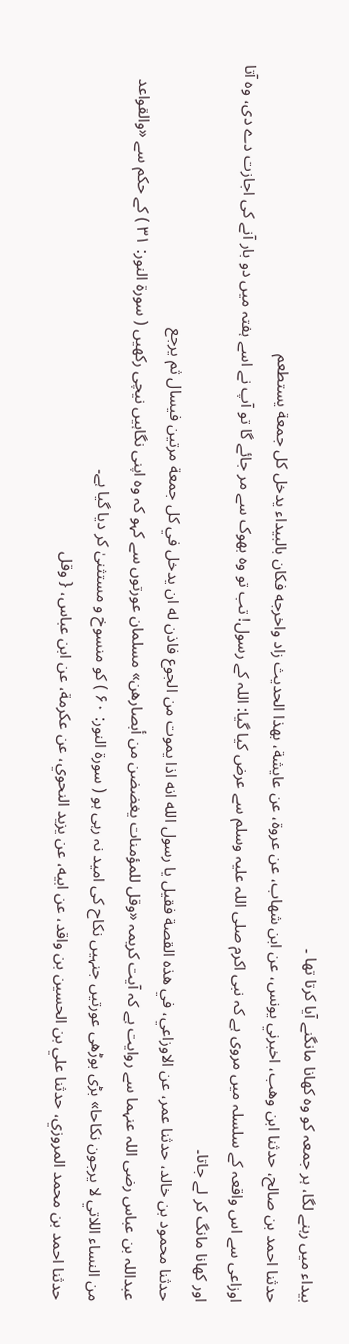بیداء میں رہنے لگا، ہر جمعہ کو وہ کھانا مانگنے آیا کرتا تھا ۔
حدثنا احمد بن صالح، حدثنا ابن وهب، اخبرني يونس، عن ابن شهاب، عن عروة، عن عايشة، بهذا الحديث زاد واخرجه فكان بالبيداء يدخل كل جمعة يستطعم
اوزاعی سے اس واقعہ کے سلسلہ میں مروی ہے کہ نبی اکرم صلی اللہ علیہ وسلم سے عرض کیا گیا: اللہ کے رسول! تب تو وہ بھوک سے مر جائے گا تو آپ نے اسے ہفتہ میں دو بار آنے کی اجازت دے دی، وہ آتا اور کھانا مانگ کر لے جاتا۔
حدثنا محمود بن خالد، حدثنا عمر، عن الاوزاعي، في هذه القصة فقيل يا رسول الله انه اذا يموت من الجوع فاذن له ان يدخل في كل جمعة مرتين فيسال ثم يرجع
عبداللہ بن عباس رضی اللہ عنہما سے روایت ہے کہ آیت کریمہ «وقل للمؤمنات يغضضن من أبصارهن» مسلمان عورتوں سے کہو کہ وہ اپنی نگاہیں نیچی رکھیں ( سورۃ النور: ۳۱ ) کے حکم سے «والقواعد من النساء اللاتي لا يرجون نكاحا» بڑی بوڑھی عورتیں جنہیں نکاح کی امید نہ رہی ہو ( سورۃ النور: ۶۰ ) کو منسوخ و مستثنیٰ کر دیا گیا ہے۔
حدثنا احمد بن محمد المروزي، حدثنا علي بن الحسين بن واقد، عن ابيه، عن يزيد النحوي، عن عكرمة، عن ابن عباس، { وقل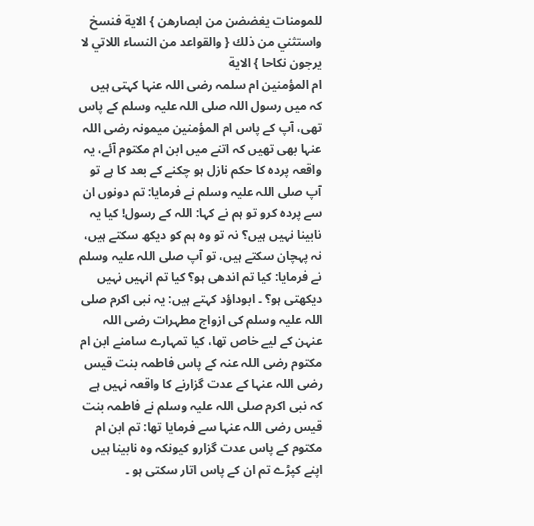للمومنات يغضضن من ابصارهن } الاية فنسخ واستثني من ذلك { والقواعد من النساء اللاتي لا يرجون نكاحا } الاية
ام المؤمنین ام سلمہ رضی اللہ عنہا کہتی ہیں کہ میں رسول اللہ صلی اللہ علیہ وسلم کے پاس تھی، آپ کے پاس ام المؤمنین میمونہ رضی اللہ عنہا بھی تھیں کہ اتنے میں ابن ام مکتوم آئے، یہ واقعہ پردہ کا حکم نازل ہو چکنے کے بعد کا ہے تو آپ صلی اللہ علیہ وسلم نے فرمایا: تم دونوں ان سے پردہ کرو تو ہم نے کہا: اللہ کے رسول! کیا یہ نابینا نہیں ہیں؟ نہ تو وہ ہم کو دیکھ سکتے ہیں، نہ پہچان سکتے ہیں، تو آپ صلی اللہ علیہ وسلم نے فرمایا: کیا تم اندھی ہو؟ کیا تم انہیں نہیں دیکھتی ہو؟ ۔ ابوداؤد کہتے ہیں: یہ نبی اکرم صلی اللہ علیہ وسلم کی ازواج مطہرات رضی اللہ عنہن کے لیے خاص تھا، کیا تمہارے سامنے ابن ام مکتوم رضی اللہ عنہ کے پاس فاطمہ بنت قیس رضی اللہ عنہا کے عدت گزارنے کا واقعہ نہیں ہے کہ نبی اکرم صلی اللہ علیہ وسلم نے فاطمہ بنت قیس رضی اللہ عنہا سے فرمایا تھا: تم ابن ام مکتوم کے پاس عدت گزارو کیونکہ وہ نابینا ہیں اپنے کپڑے تم ان کے پاس اتار سکتی ہو ۔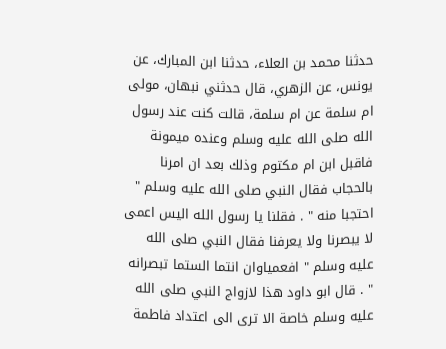حدثنا محمد بن العلاء، حدثنا ابن المبارك، عن يونس، عن الزهري، قال حدثني نبهان، مولى ام سلمة عن ام سلمة، قالت كنت عند رسول الله صلى الله عليه وسلم وعنده ميمونة فاقبل ابن ام مكتوم وذلك بعد ان امرنا بالحجاب فقال النبي صلى الله عليه وسلم " احتجبا منه " . فقلنا يا رسول الله اليس اعمى لا يبصرنا ولا يعرفنا فقال النبي صلى الله عليه وسلم " افعمياوان انتما الستما تبصرانه " . قال ابو داود هذا لازواج النبي صلى الله عليه وسلم خاصة الا ترى الى اعتداد فاطمة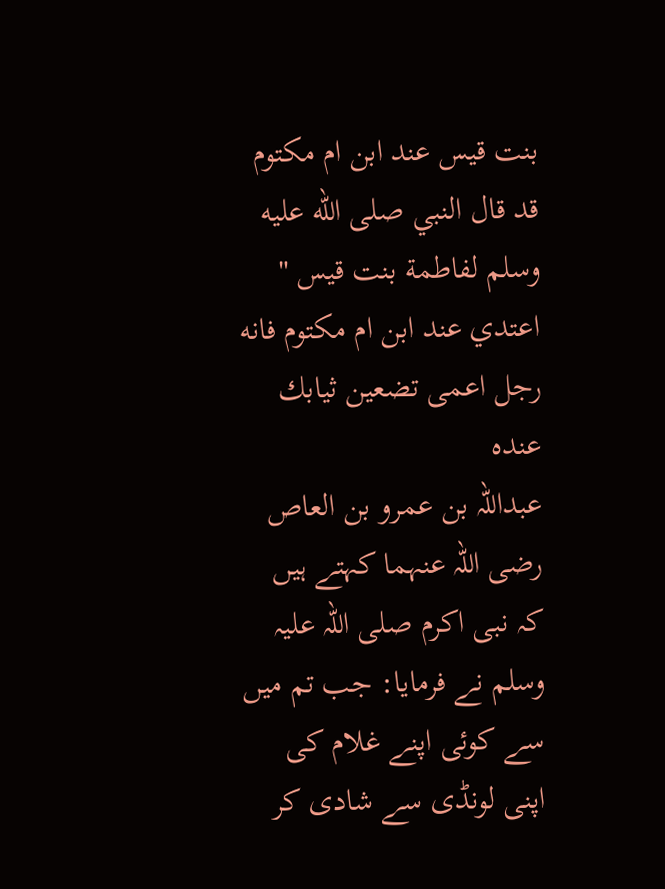بنت قيس عند ابن ام مكتوم قد قال النبي صلى الله عليه وسلم لفاطمة بنت قيس " اعتدي عند ابن ام مكتوم فانه رجل اعمى تضعين ثيابك عنده
عبداللہ بن عمرو بن العاص رضی اللہ عنہما کہتے ہیں کہ نبی اکرم صلی اللہ علیہ وسلم نے فرمایا: جب تم میں سے کوئی اپنے غلام کی اپنی لونڈی سے شادی کر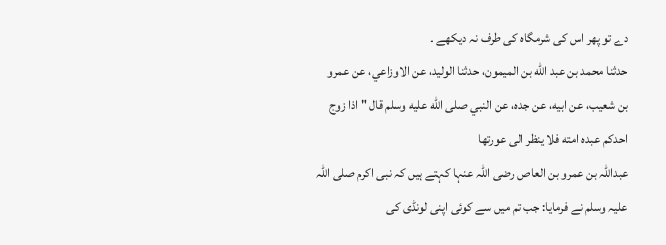دے تو پھر اس کی شرمگاہ کی طرف نہ دیکھے ۔
حدثنا محمد بن عبد الله بن الميمون، حدثنا الوليد، عن الاوزاعي، عن عمرو بن شعيب، عن ابيه، عن جده، عن النبي صلى الله عليه وسلم قال " اذا زوج احدكم عبده امته فلا ينظر الى عورتها
عبداللہ بن عمرو بن العاص رضی اللہ عنہا کہتے ہیں کہ نبی اکرم صلی اللہ علیہ وسلم نے فرمایا: جب تم میں سے کوئی اپنی لونڈی کی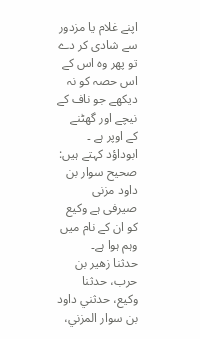اپنے غلام یا مزدور سے شادی کر دے تو پھر وہ اس کے اس حصہ کو نہ دیکھے جو ناف کے نیچے اور گھٹنے کے اوپر ہے ۔ ابوداؤد کہتے ہیں: صحیح سوار بن داود مزنی صیرفی ہے وکیع کو ان کے نام میں وہم ہوا ہے۔
حدثنا زهير بن حرب، حدثنا وكيع، حدثني داود بن سوار المزني،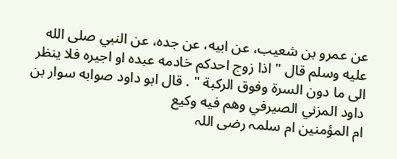عن عمرو بن شعيب، عن ابيه، عن جده، عن النبي صلى الله عليه وسلم قال " اذا زوج احدكم خادمه عبده او اجيره فلا ينظر الى ما دون السرة وفوق الركبة " . قال ابو داود صوابه سوار بن داود المزني الصيرفي وهم فيه وكيع
ام المؤمنین ام سلمہ رضی اللہ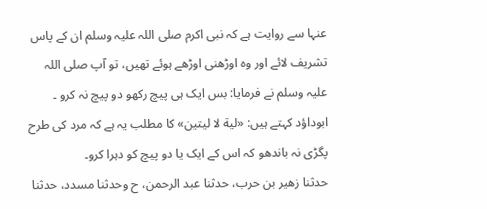عنہا سے روایت ہے کہ نبی اکرم صلی اللہ علیہ وسلم ان کے پاس تشریف لائے اور وہ اوڑھنی اوڑھے ہوئے تھیں، تو آپ صلی اللہ علیہ وسلم نے فرمایا: بس ایک ہی پیچ رکھو دو پیچ نہ کرو ۔ ابوداؤد کہتے ہیں: «لية لا ليتين» کا مطلب یہ ہے کہ مرد کی طرح پگڑی نہ باندھو کہ اس کے ایک یا دو پیچ کو دہرا کرو۔
حدثنا زهير بن حرب، حدثنا عبد الرحمن، ح وحدثنا مسدد، حدثنا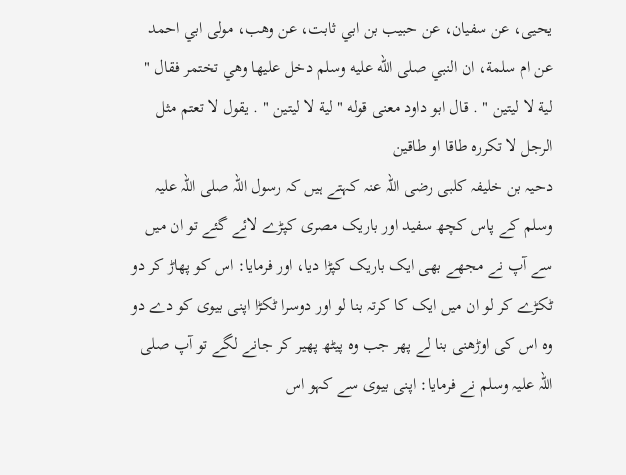يحيى، عن سفيان، عن حبيب بن ابي ثابت، عن وهب، مولى ابي احمد عن ام سلمة، ان النبي صلى الله عليه وسلم دخل عليها وهي تختمر فقال " لية لا ليتين " . قال ابو داود معنى قوله " لية لا ليتين " . يقول لا تعتم مثل الرجل لا تكرره طاقا او طاقين
دحیہ بن خلیفہ کلبی رضی اللہ عنہ کہتے ہیں کہ رسول اللہ صلی اللہ علیہ وسلم کے پاس کچھ سفید اور باریک مصری کپڑے لائے گئے تو ان میں سے آپ نے مجھے بھی ایک باریک کپڑا دیا، اور فرمایا: اس کو پھاڑ کر دو ٹکڑے کر لو ان میں ایک کا کرتہ بنا لو اور دوسرا ٹکڑا اپنی بیوی کو دے دو وہ اس کی اوڑھنی بنا لے پھر جب وہ پیٹھ پھیر کر جانے لگے تو آپ صلی اللہ علیہ وسلم نے فرمایا: اپنی بیوی سے کہو اس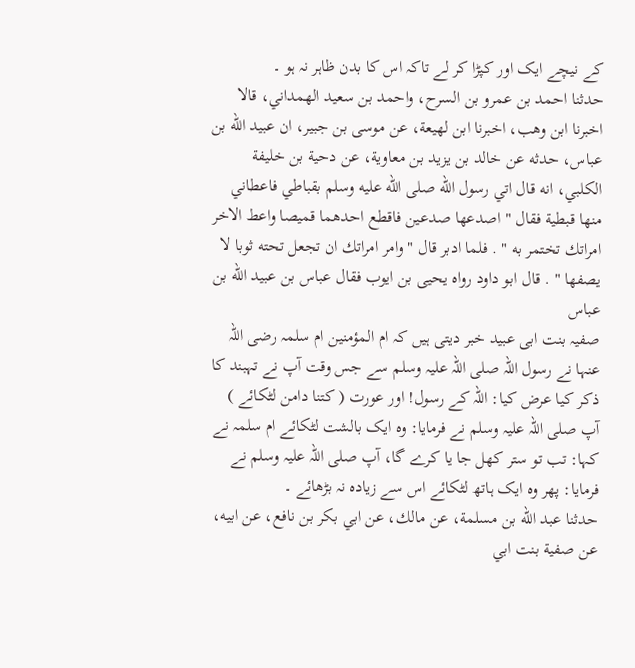کے نیچے ایک اور کپڑا کر لے تاکہ اس کا بدن ظاہر نہ ہو ۔
حدثنا احمد بن عمرو بن السرح، واحمد بن سعيد الهمداني، قالا اخبرنا ابن وهب، اخبرنا ابن لهيعة، عن موسى بن جبير، ان عبيد الله بن عباس، حدثه عن خالد بن يزيد بن معاوية، عن دحية بن خليفة الكلبي، انه قال اتي رسول الله صلى الله عليه وسلم بقباطي فاعطاني منها قبطية فقال " اصدعها صدعين فاقطع احدهما قميصا واعط الاخر امراتك تختمر به " . فلما ادبر قال " وامر امراتك ان تجعل تحته ثوبا لا يصفها " . قال ابو داود رواه يحيى بن ايوب فقال عباس بن عبيد الله بن عباس
صفیہ بنت ابی عبید خبر دیتی ہیں کہ ام المؤمنین ام سلمہ رضی اللہ عنہا نے رسول اللہ صلی اللہ علیہ وسلم سے جس وقت آپ نے تہبند کا ذکر کیا عرض کیا: اللہ کے رسول! اور عورت ( کتنا دامن لٹکائے ) آپ صلی اللہ علیہ وسلم نے فرمایا: وہ ایک بالشت لٹکائے ام سلمہ نے کہا: تب تو ستر کھل جا یا کرے گا، آپ صلی اللہ علیہ وسلم نے فرمایا: پھر وہ ایک ہاتھ لٹکائے اس سے زیادہ نہ بڑھائے ۔
حدثنا عبد الله بن مسلمة، عن مالك، عن ابي بكر بن نافع، عن ابيه، عن صفية بنت ابي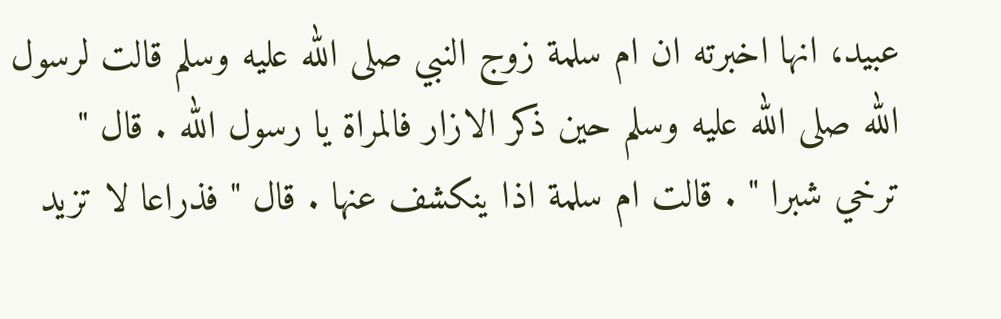عبيد، انها اخبرته ان ام سلمة زوج النبي صلى الله عليه وسلم قالت لرسول الله صلى الله عليه وسلم حين ذكر الازار فالمراة يا رسول الله . قال " ترخي شبرا " . قالت ام سلمة اذا ينكشف عنها . قال " فذراعا لا تزيد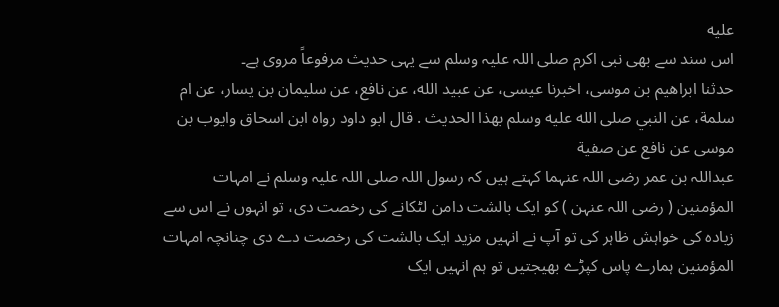عليه
اس سند سے بھی نبی اکرم صلی اللہ علیہ وسلم سے یہی حدیث مرفوعاً مروی ہے۔
حدثنا ابراهيم بن موسى، اخبرنا عيسى، عن عبيد الله، عن نافع، عن سليمان بن يسار، عن ام سلمة، عن النبي صلى الله عليه وسلم بهذا الحديث . قال ابو داود رواه ابن اسحاق وايوب بن موسى عن نافع عن صفية
عبداللہ بن عمر رضی اللہ عنہما کہتے ہیں کہ رسول اللہ صلی اللہ علیہ وسلم نے امہات المؤمنین ( رضی اللہ عنہن ) کو ایک بالشت دامن لٹکانے کی رخصت دی، تو انہوں نے اس سے زیادہ کی خواہش ظاہر کی تو آپ نے انہیں مزید ایک بالشت کی رخصت دے دی چنانچہ امہات المؤمنین ہمارے پاس کپڑے بھیجتیں تو ہم انہیں ایک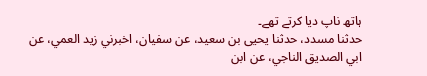ہاتھ ناپ دیا کرتے تھے۔
حدثنا مسدد، حدثنا يحيى بن سعيد، عن سفيان، اخبرني زيد العمي، عن ابي الصديق الناجي، عن ابن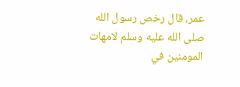عمر، قال رخص رسول الله صلى الله عليه وسلم لامهات المومنين في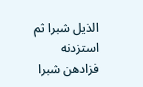الذيل شبرا ثم استزدنه فزادهن شبرا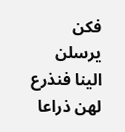فكن يرسلن الينا فنذرع لهن ذراعا